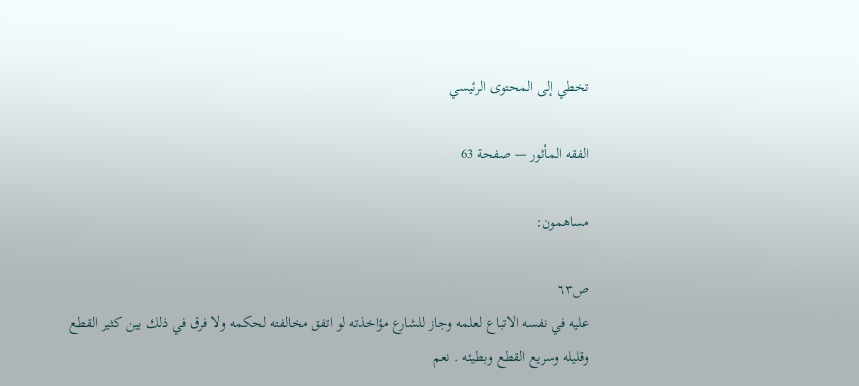تخطي إلى المحتوى الرئيسي

الفقه المأثور — صفحة 63

مساهمون:

ص٦٣
عليه في نفسه الاتباع لعلمه وجاز للشارع مؤاخذته لو اتفق مخالفته لحكمه ولا فرق في ذلك بين كثير القطع وقليله وسريع القطع وبطيئه . نعم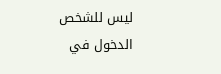ليس للشخص الدخول في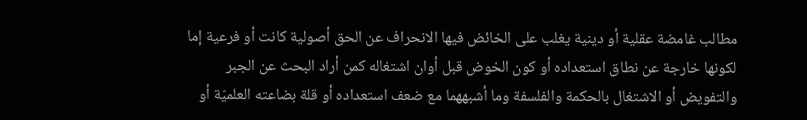مطالب غامضة عقلية أو دينية يغلب على الخائض فيها الانحراف عن الحق أصولية كانت أو فرعية إما لكونها خارجة عن نطاق استعداده أو كون الخوض قبل أوان اشتغاله كمن أراد البحث عن الجبر والتفويض أو الاشتغال بالحكمة والفلسفة وما أشبههما مع ضعف استعداده أو قلة بضاعته العلميّة أو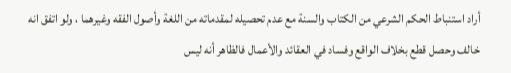أراد استنباط الحكم الشرعي من الكتاب والسنة مع عدم تحصيله لمقدماته من اللغة وأصول الفقه وغيرهما ، ولو اتفق انه خالف وحصل قطع بخلاف الواقع وفساد في العقائد والأعمال فالظاهر أنه ليس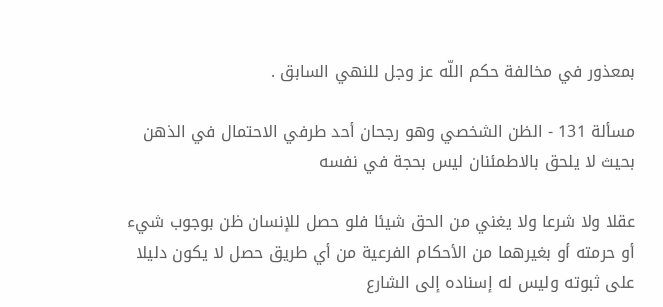بمعذور في مخالفة حكم اللّه عز وجل للنهي السابق .

مسألة 131 - الظن الشخصي وهو رجحان أحد طرفي الاحتمال في الذهن بحيث لا يلحق بالاطمئنان ليس بحجة في نفسه

عقلا ولا شرعا ولا يغني من الحق شيئا فلو حصل للإنسان ظن بوجوب شيء أو حرمته أو بغيرهما من الأحكام الفرعية من أي طريق حصل لا يكون دليلا على ثبوته وليس له إسناده إلى الشارع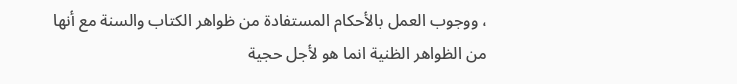، ووجوب العمل بالأحكام المستفادة من ظواهر الكتاب والسنة مع أنها من الظواهر الظنية انما هو لأجل حجية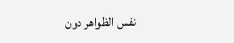نفس الظواهر دون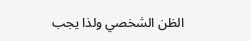الظن الشخصي ولذا يجب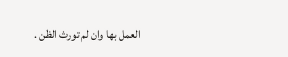العمل بها وان لم تورث الظن .